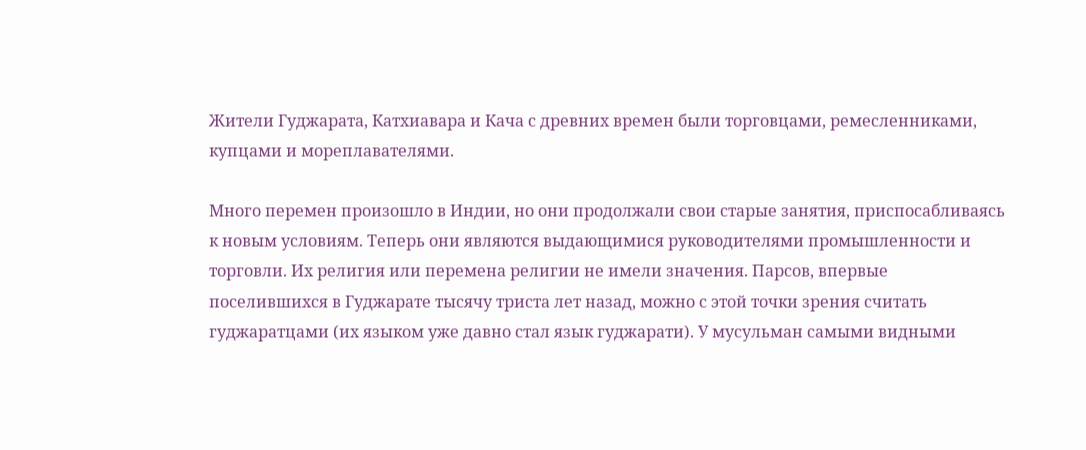Жители Гуджарата, Катхиавара и Кача с древних времен были торговцами, ремесленниками, купцами и мореплавателями.

Много перемен произошло в Индии, но они продолжали свои старые занятия, приспосабливаясь к новым условиям. Теперь они являются выдающимися руководителями промышленности и торговли. Их религия или перемена религии не имели значения. Парсов, впервые поселившихся в Гуджарате тысячу триста лет назад, можно с этой точки зрения считать гуджаратцами (их языком уже давно стал язык гуджарати). У мусульман самыми видными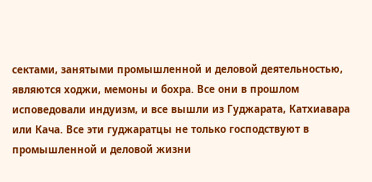сектами, занятыми промышленной и деловой деятельностью, являются ходжи, мемоны и бохра. Все они в прошлом исповедовали индуизм, и все вышли из Гуджарата, Катхиавара или Кача. Все эти гуджаратцы не только господствуют в промышленной и деловой жизни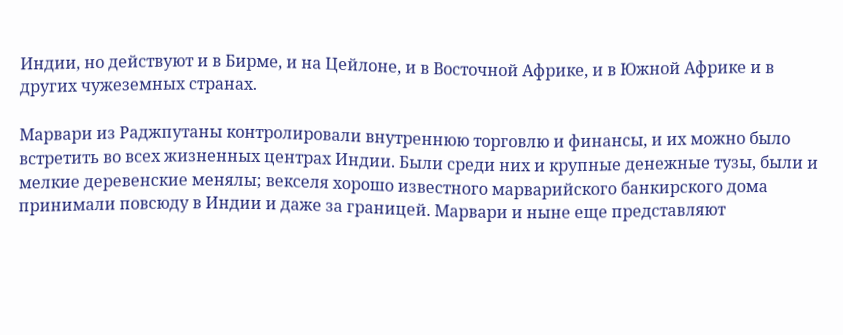Индии, но действуют и в Бирме, и на Цейлоне, и в Восточной Африке, и в Южной Африке и в других чужеземных странах.

Марвари из Раджпутаны контролировали внутреннюю торговлю и финансы, и их можно было встретить во всех жизненных центрах Индии. Были среди них и крупные денежные тузы, были и мелкие деревенские менялы; векселя хорошо известного марварийского банкирского дома принимали повсюду в Индии и даже за границей. Марвари и ныне еще представляют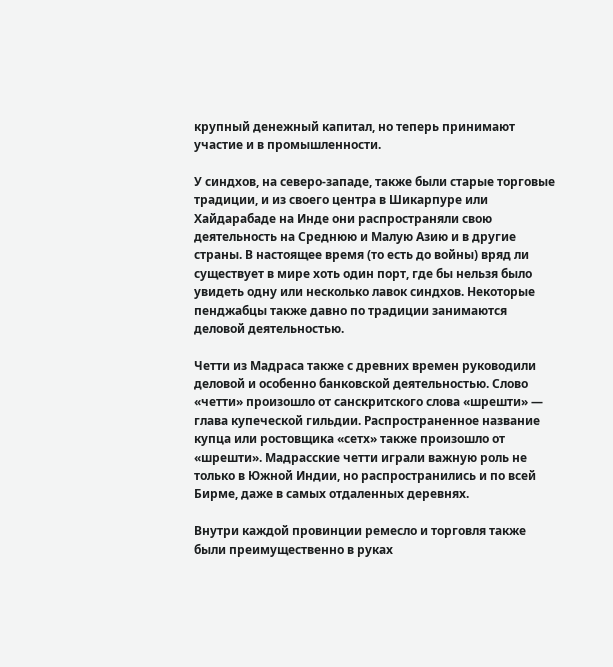крупный денежный капитал, но теперь принимают участие и в промышленности.

У синдхов, на северо-западе, также были старые торговые традиции, и из своего центра в Шикарпуре или Хайдарабаде на Инде они распространяли свою деятельность на Среднюю и Малую Азию и в другие страны. В настоящее время (то есть до войны) вряд ли существует в мире хоть один порт, где бы нельзя было увидеть одну или несколько лавок синдхов. Некоторые пенджабцы также давно по традиции занимаются деловой деятельностью.

Четти из Мадраса также с древних времен руководили деловой и особенно банковской деятельностью. Слово «четти» произошло от санскритского слова «шрешти» — глава купеческой гильдии. Распространенное название купца или ростовщика «сетх» также произошло от «шрешти». Мадрасские четти играли важную роль не только в Южной Индии, но распространились и по всей Бирме, даже в самых отдаленных деревнях.

Внутри каждой провинции ремесло и торговля также были преимущественно в руках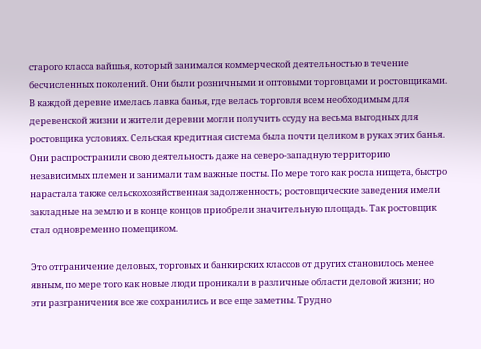старого класса вайшья, который занимался коммерческой деятельностью в течение бесчисленных поколений. Они были розничными и оптовыми торговцами и ростовщиками. В каждой деревне имелась лавка банья, где велась торговля всем необходимым для деревенской жизни и жители деревни могли получить ссуду на весьма выгодных для ростовщика условиях. Сельская кредитная система была почти целиком в руках этих банья. Они распространили свою деятельность даже на северо-западную территорию независимых племен и занимали там важные посты. По мере того как росла нищета, быстро нарастала также сельскохозяйственная задолженность; ростовщические заведения имели закладные на землю и в конце концов приобрели значительную площадь. Так ростовщик стал одновременно помещиком.

Это отграничение деловых, торговых и банкирских классов от других становилось менее явным, по мере того как новые люди проникали в различные области деловой жизни; но эти разграничения все же сохранились и все еще заметны. Трудно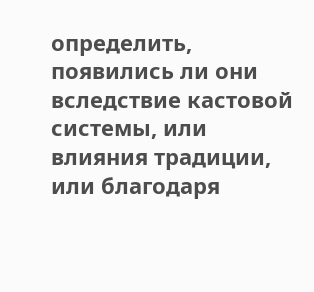определить, появились ли они вследствие кастовой системы, или влияния традиции, или благодаря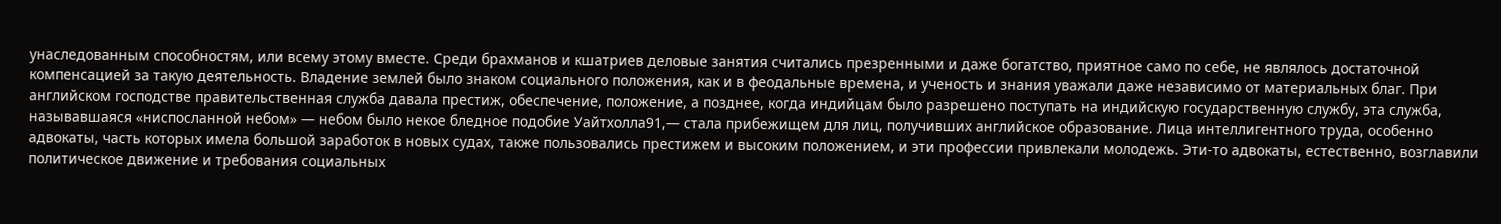унаследованным способностям, или всему этому вместе. Среди брахманов и кшатриев деловые занятия считались презренными и даже богатство, приятное само по себе, не являлось достаточной компенсацией за такую деятельность. Владение землей было знаком социального положения, как и в феодальные времена, и ученость и знания уважали даже независимо от материальных благ. При английском господстве правительственная служба давала престиж, обеспечение, положение, а позднее, когда индийцам было разрешено поступать на индийскую государственную службу, эта служба, называвшаяся «ниспосланной небом» — небом было некое бледное подобие Уайтхолла91,— стала прибежищем для лиц, получивших английское образование. Лица интеллигентного труда, особенно адвокаты, часть которых имела большой заработок в новых судах, также пользовались престижем и высоким положением, и эти профессии привлекали молодежь. Эти-то адвокаты, естественно, возглавили политическое движение и требования социальных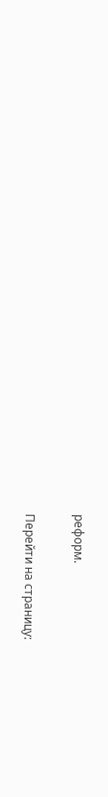реформ.

Перейти на страницу: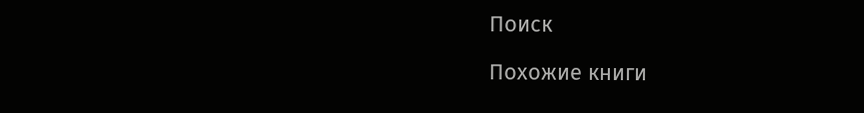Поиск

Похожие книги